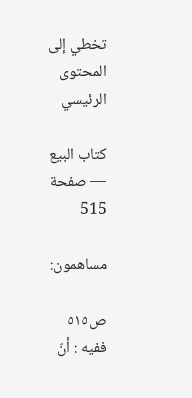تخطي إلى المحتوى الرئيسي

كتاب البيع — صفحة 515

مساهمون:

ص٥١٥
ففيه : أنّ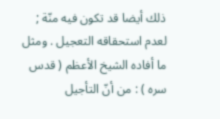ذلك أيضا قد تكون فيه منّة ; لعدم استحقاقه التعجيل . ومثل ما أفاده الشيخ الأعظم ( قدس سره ) : من أنّ التأجيل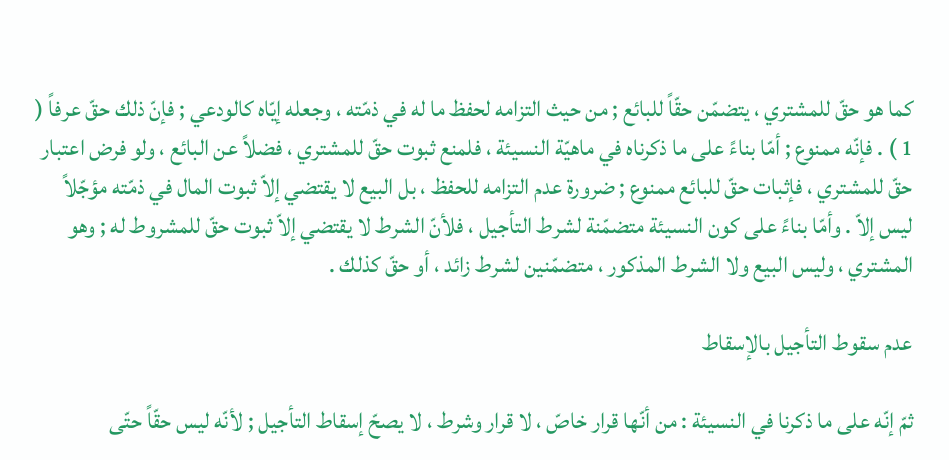كما هو حقّ للمشتري ، يتضمّن حقّاً للبائع ; من حيث التزامه لحفظ ما له في ذمّته ، وجعله إيّاه كالودعي ; فإنّ ذلك حقّ عرفاً ( 1 ) . فإنّه ممنوع ; أمّا بناءً على ما ذكرناه في ماهيّة النسيئة ، فلمنع ثبوت حقّ للمشتري ، فضلاً عن البائع ، ولو فرض اعتبار حقّ للمشتري ، فإثبات حقّ للبائع ممنوع ; ضرورة عدم التزامه للحفظ ، بل البيع لا يقتضي إلاّ ثبوت المال في ذمّته مؤجّلاً ليس إلاّ . وأمّا بناءً على كون النسيئة متضمّنة لشرط التأجيل ، فلأنّ الشرط لا يقتضي إلاّ ثبوت حقّ للمشروط له ; وهو المشتري ، وليس البيع ولا الشرط المذكور ، متضمّنين لشرط زائد ، أو حقّ كذلك .

عدم سقوط التأجيل بالإسقاط

ثمّ إنّه على ما ذكرنا في النسيئة : من أنّها قرار خاصّ ، لا قرار وشرط ، لا يصحّ إسقاط التأجيل ; لأنّه ليس حقّاً حتّى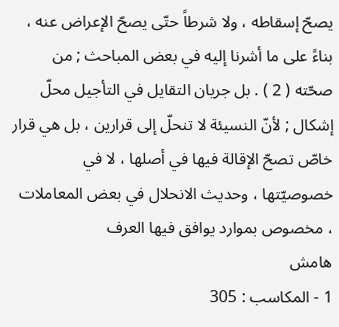يصحّ إسقاطه ، ولا شرطاً حتّى يصحّ الإعراض عنه ، بناءً على ما أشرنا إليه في بعض المباحث ; من صحّته ( 2 ) . بل جريان التقايل في التأجيل محلّ إشكال ; لأنّ النسيئة لا تنحلّ إلى قرارين ، بل هي قرار خاصّ تصحّ الإقالة فيها في أصلها ، لا في خصوصيّتها ، وحديث الانحلال في بعض المعاملات ، مخصوص بموارد يوافق فيها العرف
هامش
1 - المكاسب : 305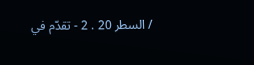/ السطر 20 . 2 - تقدّم في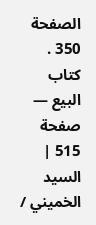الصفحة 350 .
كتاب البيع — صفحة 515 | السيد الخميني /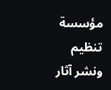مؤسسة تنظيم ونشر آثار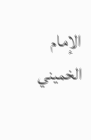الإمام الخميني